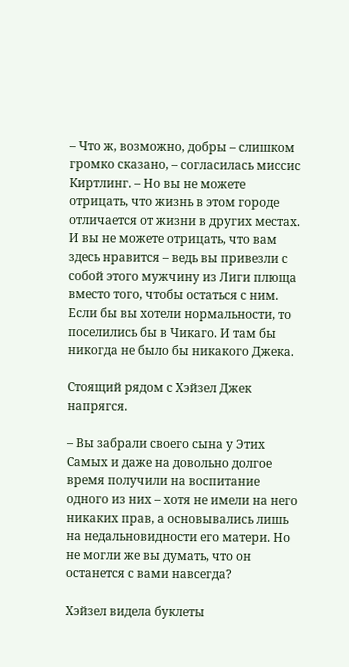– Что ж, возможно, добры – слишком громко сказано, – согласилась миссис Киртлинг. – Но вы не можете отрицать, что жизнь в этом городе отличается от жизни в других местах. И вы не можете отрицать, что вам здесь нравится – ведь вы привезли с собой этого мужчину из Лиги плюща вместо того, чтобы остаться с ним. Если бы вы хотели нормальности, то поселились бы в Чикаго. И там бы никогда не было бы никакого Джека.

Стоящий рядом с Хэйзел Джек напрягся.

– Вы забрали своего сына у Этих Самых и даже на довольно долгое время получили на воспитание одного из них – хотя не имели на него никаких прав, а основывались лишь на недальновидности его матери. Но не могли же вы думать, что он останется с вами навсегда?

Хэйзел видела буклеты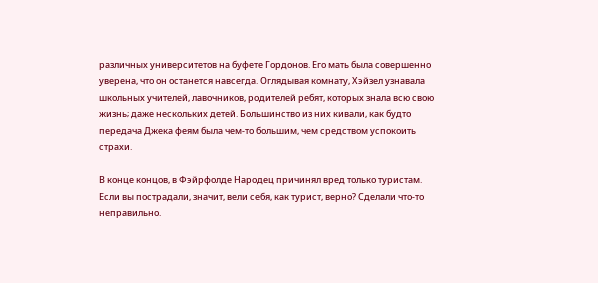различных университетов на буфете Гордонов. Его мать была совершенно уверена, что он останется навсегда. Оглядывая комнату, Хэйзел узнавала школьных учителей, лавочников, родителей ребят, которых знала всю свою жизнь; даже нескольких детей. Большинство из них кивали, как будто передача Джека феям была чем-то большим, чем средством успокоить страхи.

В конце концов, в Фэйрфолде Народец причинял вред только туристам. Если вы пострадали, значит, вели себя, как турист, верно? Сделали что-то неправильно.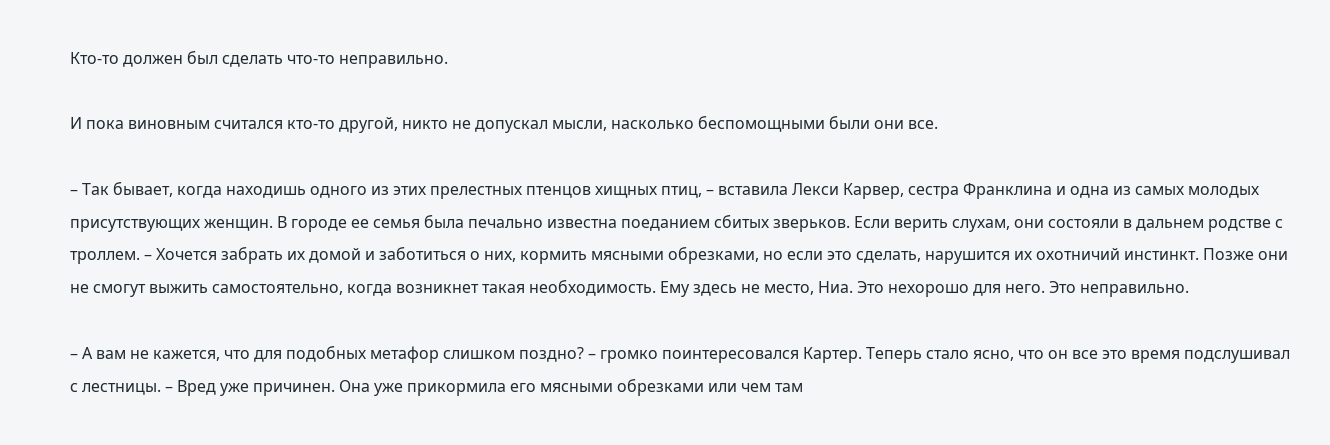Кто-то должен был сделать что-то неправильно.

И пока виновным считался кто-то другой, никто не допускал мысли, насколько беспомощными были они все.

– Так бывает, когда находишь одного из этих прелестных птенцов хищных птиц, – вставила Лекси Карвер, сестра Франклина и одна из самых молодых присутствующих женщин. В городе ее семья была печально известна поеданием сбитых зверьков. Если верить слухам, они состояли в дальнем родстве с троллем. – Хочется забрать их домой и заботиться о них, кормить мясными обрезками, но если это сделать, нарушится их охотничий инстинкт. Позже они не смогут выжить самостоятельно, когда возникнет такая необходимость. Ему здесь не место, Ниа. Это нехорошо для него. Это неправильно.

– А вам не кажется, что для подобных метафор слишком поздно? – громко поинтересовался Картер. Теперь стало ясно, что он все это время подслушивал с лестницы. – Вред уже причинен. Она уже прикормила его мясными обрезками или чем там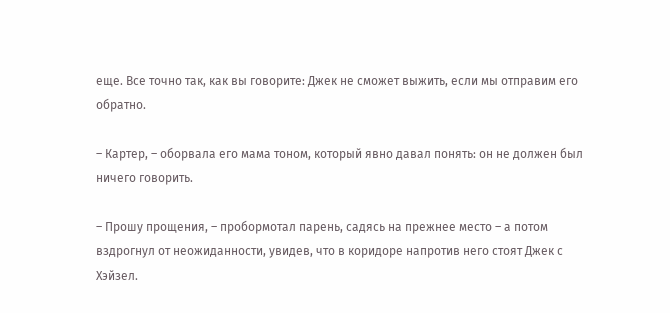еще. Все точно так, как вы говорите: Джек не сможет выжить, если мы отправим его обратно.

– Картер, – оборвала его мама тоном, который явно давал понять: он не должен был ничего говорить.

– Прошу прощения, – пробормотал парень, садясь на прежнее место – а потом вздрогнул от неожиданности, увидев, что в коридоре напротив него стоят Джек с Хэйзел.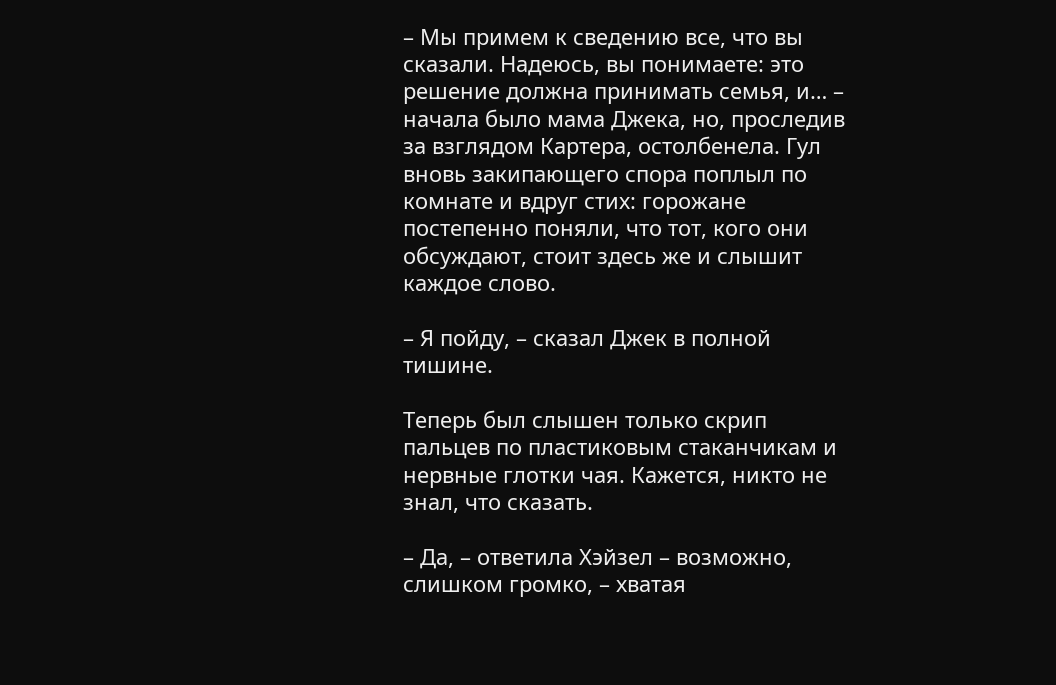– Мы примем к сведению все, что вы сказали. Надеюсь, вы понимаете: это решение должна принимать семья, и… – начала было мама Джека, но, проследив за взглядом Картера, остолбенела. Гул вновь закипающего спора поплыл по комнате и вдруг стих: горожане постепенно поняли, что тот, кого они обсуждают, стоит здесь же и слышит каждое слово.

– Я пойду, – сказал Джек в полной тишине.

Теперь был слышен только скрип пальцев по пластиковым стаканчикам и нервные глотки чая. Кажется, никто не знал, что сказать.

– Да, – ответила Хэйзел – возможно, слишком громко, – хватая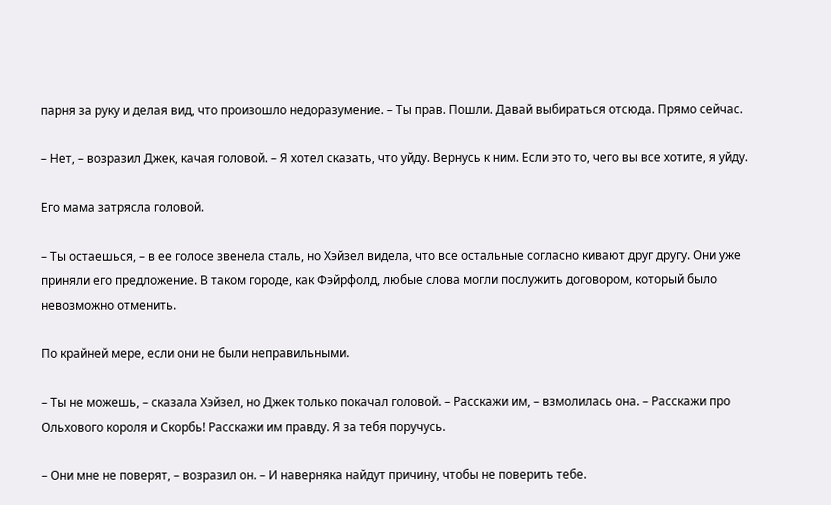парня за руку и делая вид, что произошло недоразумение. – Ты прав. Пошли. Давай выбираться отсюда. Прямо сейчас.

– Нет, – возразил Джек, качая головой. – Я хотел сказать, что уйду. Вернусь к ним. Если это то, чего вы все хотите, я уйду.

Его мама затрясла головой.

– Ты остаешься, – в ее голосе звенела сталь, но Хэйзел видела, что все остальные согласно кивают друг другу. Они уже приняли его предложение. В таком городе, как Фэйрфолд, любые слова могли послужить договором, который было невозможно отменить.

По крайней мере, если они не были неправильными.

– Ты не можешь, – сказала Хэйзел, но Джек только покачал головой. – Расскажи им, – взмолилась она. – Расскажи про Ольхового короля и Скорбь! Расскажи им правду. Я за тебя поручусь.

– Они мне не поверят, – возразил он. – И наверняка найдут причину, чтобы не поверить тебе.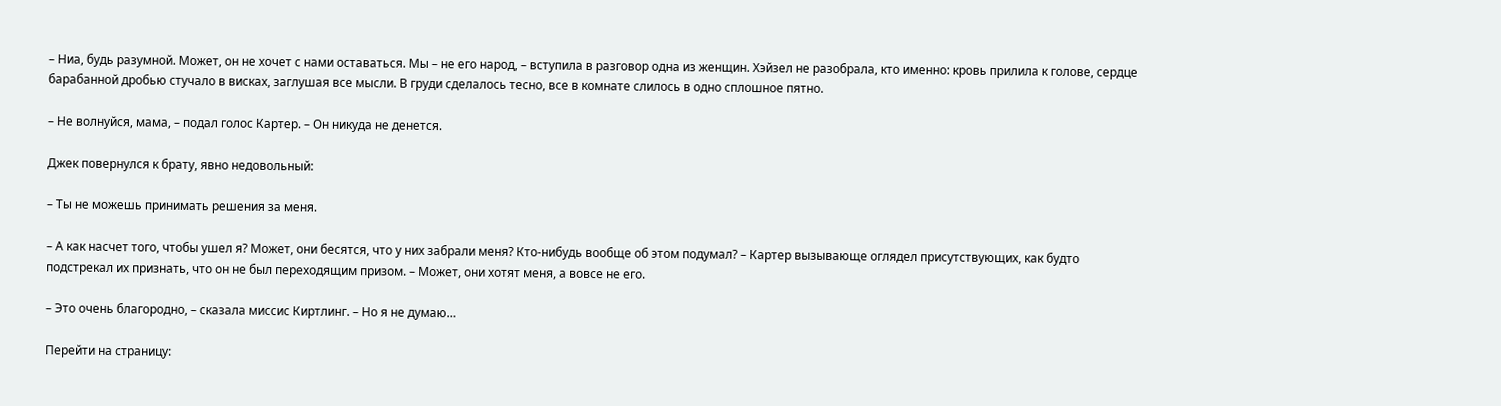– Ниа, будь разумной. Может, он не хочет с нами оставаться. Мы – не его народ, – вступила в разговор одна из женщин. Хэйзел не разобрала, кто именно: кровь прилила к голове, сердце барабанной дробью стучало в висках, заглушая все мысли. В груди сделалось тесно, все в комнате слилось в одно сплошное пятно.

– Не волнуйся, мама, – подал голос Картер. – Он никуда не денется.

Джек повернулся к брату, явно недовольный:

– Ты не можешь принимать решения за меня.

– А как насчет того, чтобы ушел я? Может, они бесятся, что у них забрали меня? Кто-нибудь вообще об этом подумал? – Картер вызывающе оглядел присутствующих, как будто подстрекал их признать, что он не был переходящим призом. – Может, они хотят меня, а вовсе не его.

– Это очень благородно, – сказала миссис Киртлинг. – Но я не думаю…

Перейти на страницу: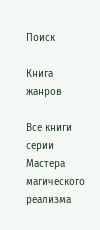Поиск

Книга жанров

Все книги серии Мастера магического реализма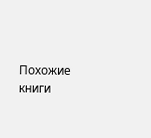Похожие книги